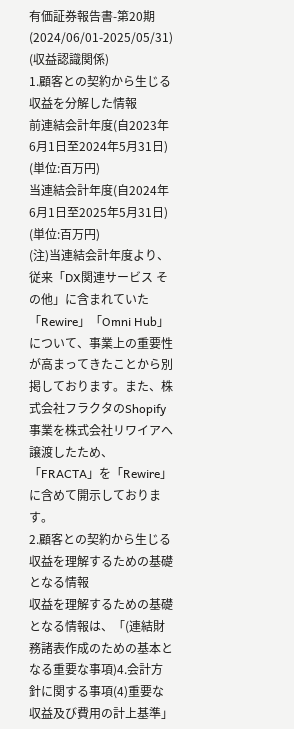有価証券報告書-第20期(2024/06/01-2025/05/31)
(収益認識関係)
1.顧客との契約から生じる収益を分解した情報
前連結会計年度(自2023年6月1日至2024年5月31日)
(単位:百万円)
当連結会計年度(自2024年6月1日至2025年5月31日)
(単位:百万円)
(注)当連結会計年度より、従来「DX関連サービス その他」に含まれていた「Rewire」「Omni Hub」について、事業上の重要性が高まってきたことから別掲しております。また、株式会社フラクタのShopify事業を株式会社リワイアへ譲渡したため、「FRACTA」を「Rewire」に含めて開示しております。
2.顧客との契約から生じる収益を理解するための基礎となる情報
収益を理解するための基礎となる情報は、「(連結財務諸表作成のための基本となる重要な事項)4.会計方針に関する事項(4)重要な収益及び費用の計上基準」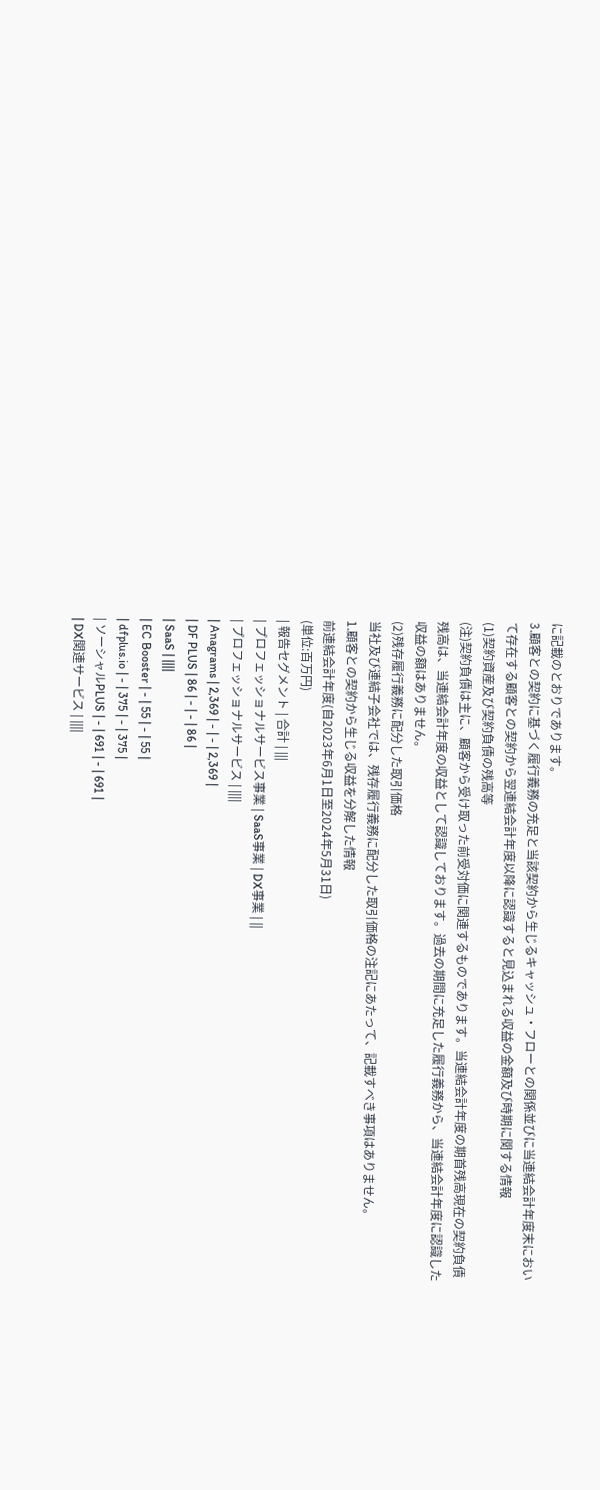に記載のとおりであります。
3.顧客との契約に基づく履行義務の充足と当該契約から生じるキャッシュ・フローとの関係並びに当連結会計年度末において存在する顧客との契約から翌連結会計年度以降に認識すると見込まれる収益の金額及び時期に関する情報
(1)契約資産及び契約負債の残高等
(注)契約負債は主に、顧客から受け取った前受対価に関連するものであります。当連結会計年度の期首残高現在の契約負債残高は、当連結会計年度の収益として認識しております。過去の期間に充足した履行義務から、当連結会計年度に認識した収益の額はありません。
(2)残存履行義務に配分した取引価格
当社及び連結子会社では、残存履行義務に配分した取引価格の注記にあたって、記載すべき事項はありません。
1.顧客との契約から生じる収益を分解した情報
前連結会計年度(自2023年6月1日至2024年5月31日)
(単位:百万円)
| 報告セグメント | 合計 | |||
| プロフェッショナルサービス事業 | SaaS事業 | DX事業 | ||
| プロフェッショナルサービス | ||||
| Anagrams | 2,369 | - | - | 2,369 |
| DF PLUS | 86 | - | - | 86 |
| SaaS | ||||
| EC Booster | - | 55 | - | 55 |
| dfplus.io | - | 375 | - | 375 |
| ソーシャルPLUS | - | 691 | - | 691 |
| DX関連サービス | ||||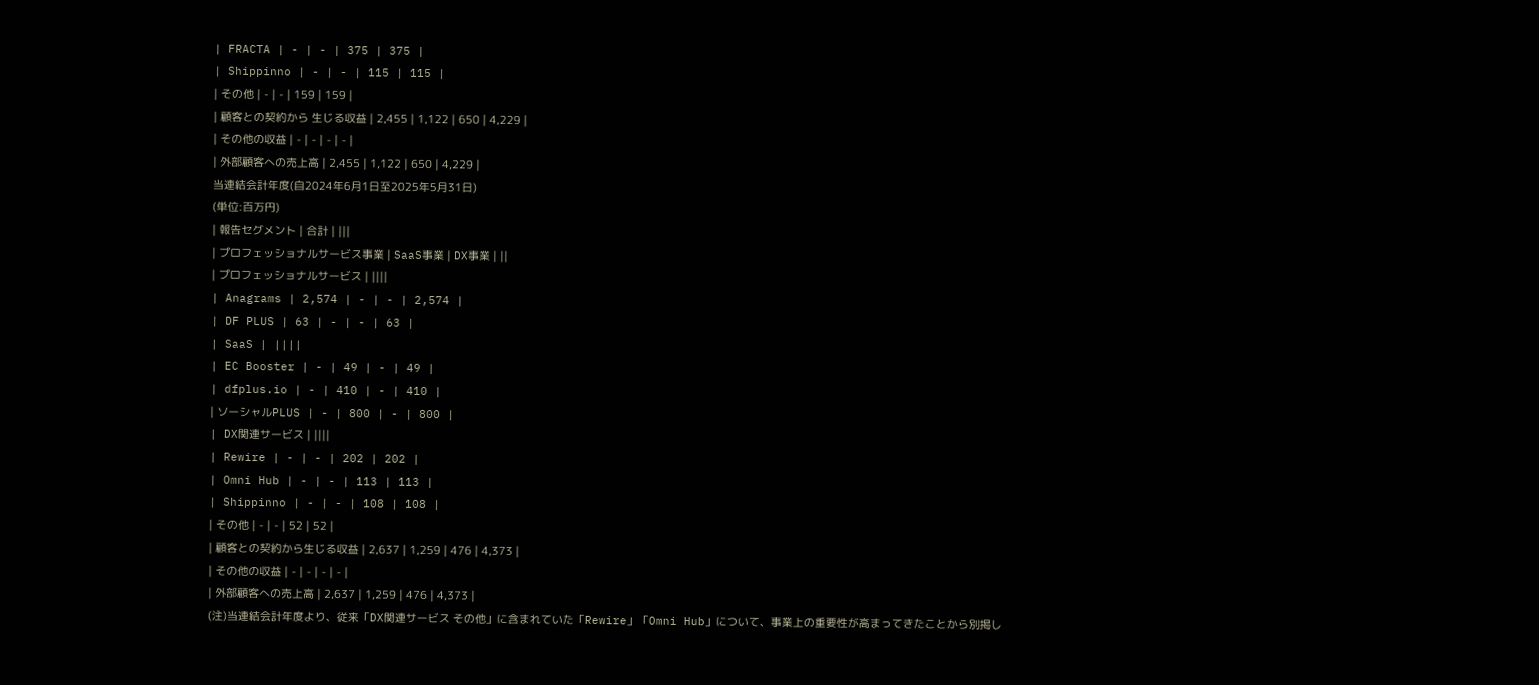| FRACTA | - | - | 375 | 375 |
| Shippinno | - | - | 115 | 115 |
| その他 | - | - | 159 | 159 |
| 顧客との契約から 生じる収益 | 2,455 | 1,122 | 650 | 4,229 |
| その他の収益 | - | - | - | - |
| 外部顧客への売上高 | 2,455 | 1,122 | 650 | 4,229 |
当連結会計年度(自2024年6月1日至2025年5月31日)
(単位:百万円)
| 報告セグメント | 合計 | |||
| プロフェッショナルサービス事業 | SaaS事業 | DX事業 | ||
| プロフェッショナルサービス | ||||
| Anagrams | 2,574 | - | - | 2,574 |
| DF PLUS | 63 | - | - | 63 |
| SaaS | ||||
| EC Booster | - | 49 | - | 49 |
| dfplus.io | - | 410 | - | 410 |
| ソーシャルPLUS | - | 800 | - | 800 |
| DX関連サービス | ||||
| Rewire | - | - | 202 | 202 |
| Omni Hub | - | - | 113 | 113 |
| Shippinno | - | - | 108 | 108 |
| その他 | - | - | 52 | 52 |
| 顧客との契約から生じる収益 | 2,637 | 1,259 | 476 | 4,373 |
| その他の収益 | - | - | - | - |
| 外部顧客への売上高 | 2,637 | 1,259 | 476 | 4,373 |
(注)当連結会計年度より、従来「DX関連サービス その他」に含まれていた「Rewire」「Omni Hub」について、事業上の重要性が高まってきたことから別掲し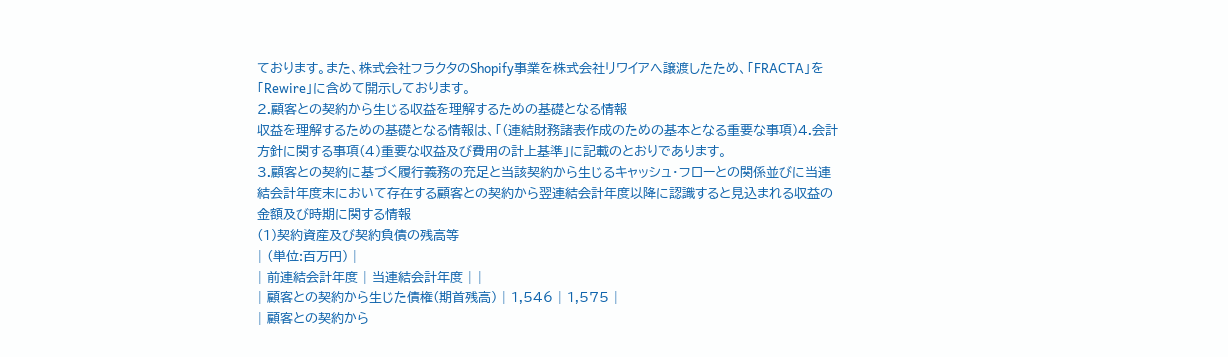ております。また、株式会社フラクタのShopify事業を株式会社リワイアへ譲渡したため、「FRACTA」を「Rewire」に含めて開示しております。
2.顧客との契約から生じる収益を理解するための基礎となる情報
収益を理解するための基礎となる情報は、「(連結財務諸表作成のための基本となる重要な事項)4.会計方針に関する事項(4)重要な収益及び費用の計上基準」に記載のとおりであります。
3.顧客との契約に基づく履行義務の充足と当該契約から生じるキャッシュ・フローとの関係並びに当連結会計年度末において存在する顧客との契約から翌連結会計年度以降に認識すると見込まれる収益の金額及び時期に関する情報
(1)契約資産及び契約負債の残高等
| (単位:百万円) |
| 前連結会計年度 | 当連結会計年度 | |
| 顧客との契約から生じた債権(期首残高) | 1,546 | 1,575 |
| 顧客との契約から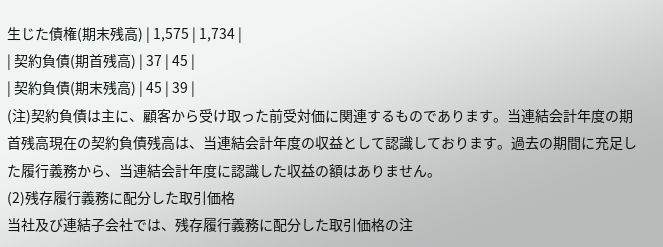生じた債権(期末残高) | 1,575 | 1,734 |
| 契約負債(期首残高) | 37 | 45 |
| 契約負債(期末残高) | 45 | 39 |
(注)契約負債は主に、顧客から受け取った前受対価に関連するものであります。当連結会計年度の期首残高現在の契約負債残高は、当連結会計年度の収益として認識しております。過去の期間に充足した履行義務から、当連結会計年度に認識した収益の額はありません。
(2)残存履行義務に配分した取引価格
当社及び連結子会社では、残存履行義務に配分した取引価格の注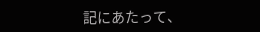記にあたって、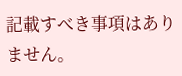記載すべき事項はありません。